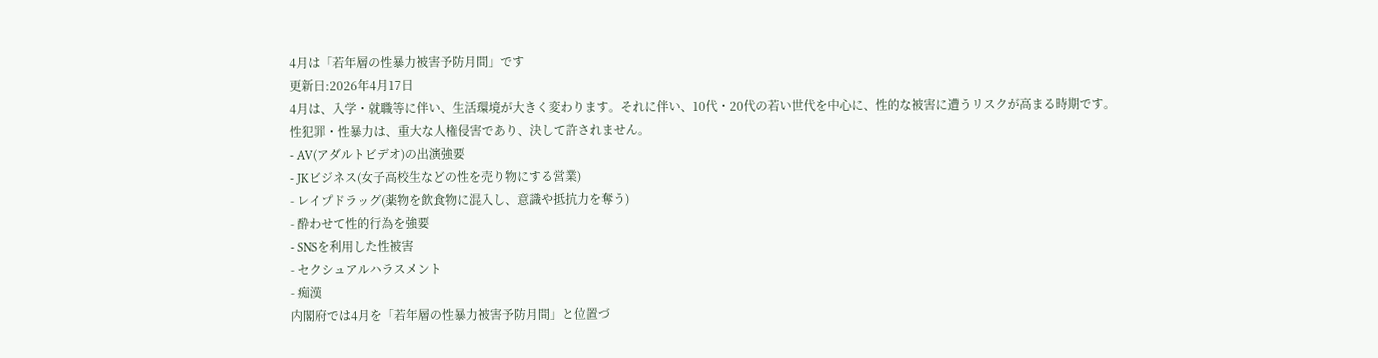4月は「若年層の性暴力被害予防月間」です
更新日:2026年4月17日
4月は、入学・就職等に伴い、生活環境が大きく変わります。それに伴い、10代・20代の若い世代を中心に、性的な被害に遭うリスクが高まる時期です。
性犯罪・性暴力は、重大な人権侵害であり、決して許されません。
- AV(アダルトビデオ)の出演強要
- JKビジネス(女子高校生などの性を売り物にする営業)
- レイプドラッグ(薬物を飲食物に混入し、意識や抵抗力を奪う)
- 酔わせて性的行為を強要
- SNSを利用した性被害
- セクシュアルハラスメント
- 痴漢
内閣府では4月を「若年層の性暴力被害予防月間」と位置づ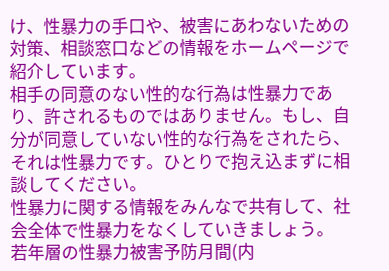け、性暴力の手口や、被害にあわないための対策、相談窓口などの情報をホームページで紹介しています。
相手の同意のない性的な行為は性暴力であり、許されるものではありません。もし、自分が同意していない性的な行為をされたら、それは性暴力です。ひとりで抱え込まずに相談してください。
性暴力に関する情報をみんなで共有して、社会全体で性暴力をなくしていきましょう。
若年層の性暴力被害予防月間(内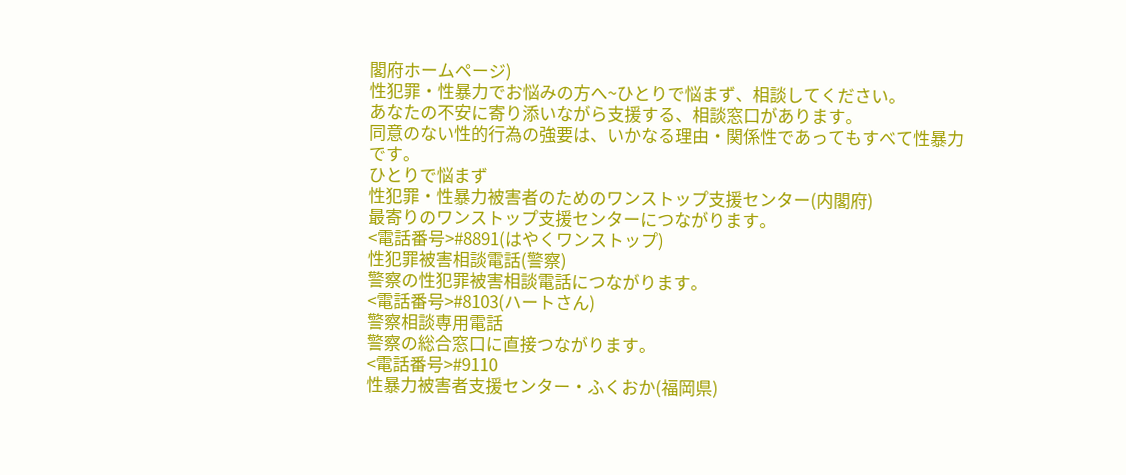閣府ホームページ)
性犯罪・性暴力でお悩みの方へ~ひとりで悩まず、相談してください。
あなたの不安に寄り添いながら支援する、相談窓口があります。
同意のない性的行為の強要は、いかなる理由・関係性であってもすべて性暴力です。
ひとりで悩まず
性犯罪・性暴力被害者のためのワンストップ支援センター(内閣府)
最寄りのワンストップ支援センターにつながります。
<電話番号>#8891(はやくワンストップ)
性犯罪被害相談電話(警察)
警察の性犯罪被害相談電話につながります。
<電話番号>#8103(ハートさん)
警察相談専用電話
警察の総合窓口に直接つながります。
<電話番号>#9110
性暴力被害者支援センター・ふくおか(福岡県)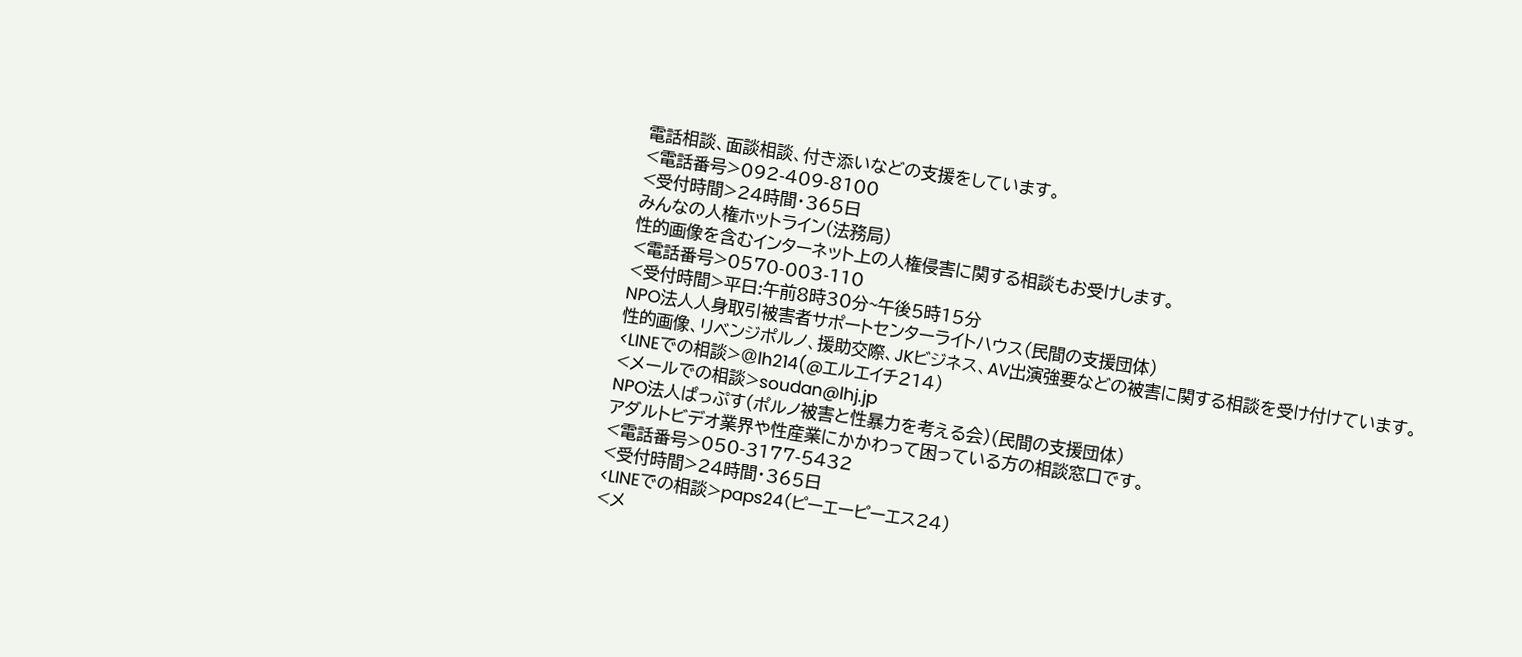電話相談、面談相談、付き添いなどの支援をしています。
<電話番号>092-409-8100
<受付時間>24時間・365日
みんなの人権ホットライン(法務局)
性的画像を含むインターネット上の人権侵害に関する相談もお受けします。
<電話番号>0570-003-110
<受付時間>平日:午前8時30分~午後5時15分
NPO法人人身取引被害者サポートセンターライトハウス(民間の支援団体)
性的画像、リベンジポルノ、援助交際、JKビジネス、AV出演強要などの被害に関する相談を受け付けています。
<LINEでの相談>@lh214(@エルエイチ214)
<メールでの相談>soudan@lhj.jp
NPO法人ぱっぷす(ポルノ被害と性暴力を考える会)(民間の支援団体)
アダルトビデオ業界や性産業にかかわって困っている方の相談窓口です。
<電話番号>050-3177-5432
<受付時間>24時間・365日
<LINEでの相談>paps24(ピーエーピーエス24)
<メ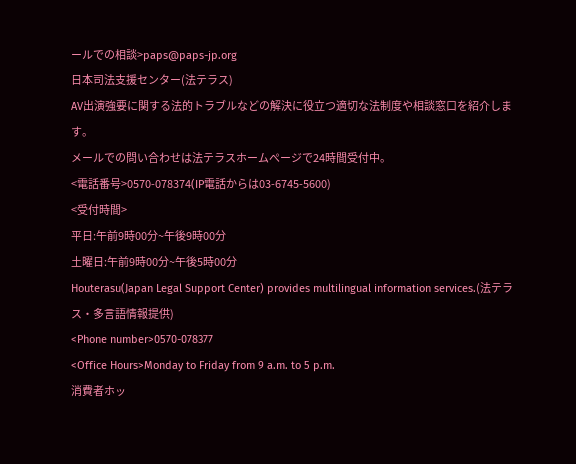ールでの相談>paps@paps-jp.org
日本司法支援センター(法テラス)
AV出演強要に関する法的トラブルなどの解決に役立つ適切な法制度や相談窓口を紹介します。
メールでの問い合わせは法テラスホームぺージで24時間受付中。
<電話番号>0570-078374(IP電話からは03-6745-5600)
<受付時間>
平日:午前9時00分~午後9時00分
土曜日:午前9時00分~午後5時00分
Houterasu(Japan Legal Support Center) provides multilingual information services.(法テラス・多言語情報提供)
<Phone number>0570-078377
<Office Hours>Monday to Friday from 9 a.m. to 5 p.m.
消費者ホッ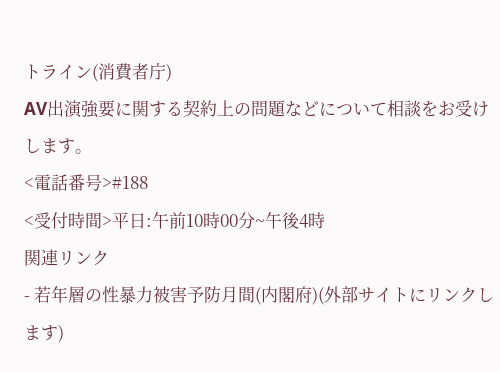トライン(消費者庁)
AV出演強要に関する契約上の問題などについて相談をお受けします。
<電話番号>#188
<受付時間>平日:午前10時00分~午後4時
関連リンク
- 若年層の性暴力被害予防月間(内閣府)(外部サイトにリンクします)